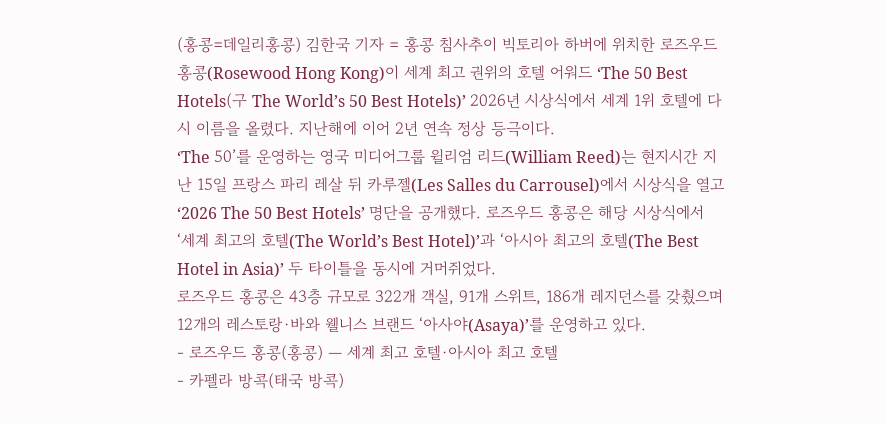(홍콩=데일리홍콩) 김한국 기자 = 홍콩 침사추이 빅토리아 하버에 위치한 로즈우드 홍콩(Rosewood Hong Kong)이 세계 최고 권위의 호텔 어워드 ‘The 50 Best Hotels(구 The World’s 50 Best Hotels)’ 2026년 시상식에서 세계 1위 호텔에 다시 이름을 올렸다. 지난해에 이어 2년 연속 정상 등극이다.
‘The 50’를 운영하는 영국 미디어그룹 윌리엄 리드(William Reed)는 현지시간 지난 15일 프랑스 파리 레살 뒤 카루젤(Les Salles du Carrousel)에서 시상식을 열고 ‘2026 The 50 Best Hotels’ 명단을 공개했다. 로즈우드 홍콩은 해당 시상식에서 ‘세계 최고의 호텔(The World’s Best Hotel)’과 ‘아시아 최고의 호텔(The Best Hotel in Asia)’ 두 타이틀을 동시에 거머쥐었다.
로즈우드 홍콩은 43층 규모로 322개 객실, 91개 스위트, 186개 레지던스를 갖췄으며 12개의 레스토랑·바와 웰니스 브랜드 ‘아사야(Asaya)’를 운영하고 있다.
- 로즈우드 홍콩(홍콩) — 세계 최고 호텔·아시아 최고 호텔
- 카펠라 방콕(태국 방콕)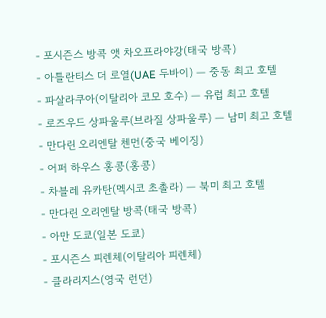- 포시즌스 방콕 앳 차오프라야강(태국 방콕)
- 아틀란티스 더 로열(UAE 두바이) — 중동 최고 호텔
- 파살라쿠아(이탈리아 코모 호수) — 유럽 최고 호텔
- 로즈우드 상파울루(브라질 상파울루) — 남미 최고 호텔
- 만다린 오리엔탈 첸먼(중국 베이징)
- 어퍼 하우스 홍콩(홍콩)
- 차블레 유카탄(멕시코 초촐라) — 북미 최고 호텔
- 만다린 오리엔탈 방콕(태국 방콕)
- 아만 도쿄(일본 도쿄)
- 포시즌스 피렌체(이탈리아 피렌체)
- 클라리지스(영국 런던)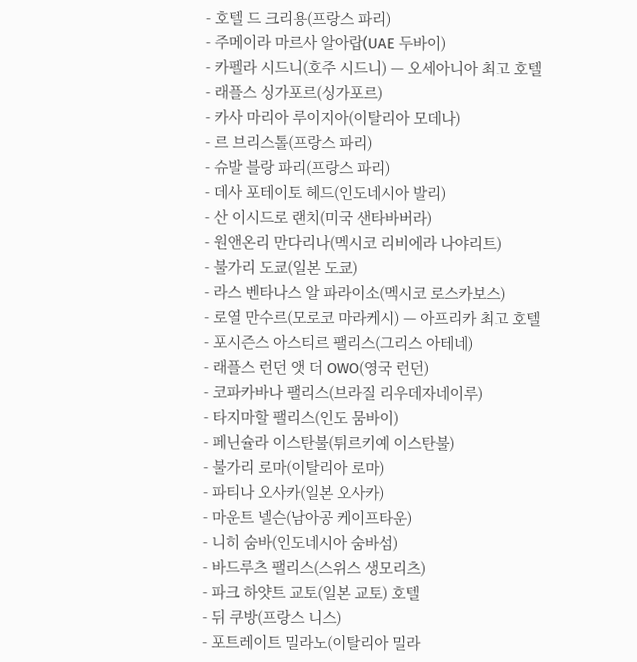- 호텔 드 크리용(프랑스 파리)
- 주메이라 마르사 알아랍(UAE 두바이)
- 카펠라 시드니(호주 시드니) — 오세아니아 최고 호텔
- 래플스 싱가포르(싱가포르)
- 카사 마리아 루이지아(이탈리아 모데나)
- 르 브리스톨(프랑스 파리)
- 슈발 블랑 파리(프랑스 파리)
- 데사 포테이토 헤드(인도네시아 발리)
- 산 이시드로 랜치(미국 샌타바버라)
- 원앤온리 만다리나(멕시코 리비에라 나야리트)
- 불가리 도쿄(일본 도쿄)
- 라스 벤타나스 알 파라이소(멕시코 로스카보스)
- 로열 만수르(모로코 마라케시) — 아프리카 최고 호텔
- 포시즌스 아스티르 팰리스(그리스 아테네)
- 래플스 런던 앳 더 OWO(영국 런던)
- 코파카바나 팰리스(브라질 리우데자네이루)
- 타지마할 팰리스(인도 뭄바이)
- 페닌슐라 이스탄불(튀르키예 이스탄불)
- 불가리 로마(이탈리아 로마)
- 파티나 오사카(일본 오사카)
- 마운트 넬슨(남아공 케이프타운)
- 니히 숨바(인도네시아 숨바섬)
- 바드루츠 팰리스(스위스 생모리츠)
- 파크 하얏트 교토(일본 교토) 호텔
- 뒤 쿠방(프랑스 니스)
- 포트레이트 밀라노(이탈리아 밀라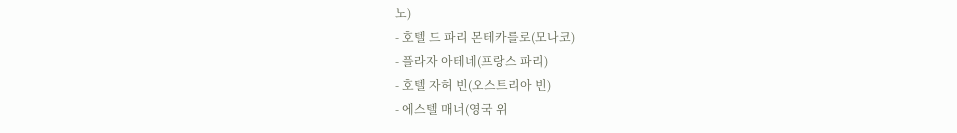노)
- 호텔 드 파리 몬테카를로(모나코)
- 플라자 아테네(프랑스 파리)
- 호텔 자허 빈(오스트리아 빈)
- 에스텔 매너(영국 위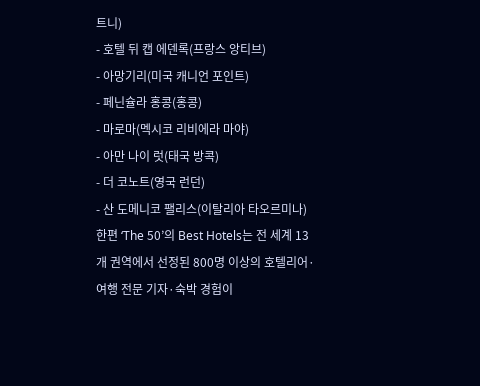트니)
- 호텔 뒤 캡 에덴록(프랑스 앙티브)
- 아망기리(미국 캐니언 포인트)
- 페닌슐라 홍콩(홍콩)
- 마로마(멕시코 리비에라 마야)
- 아만 나이 럿(태국 방콕)
- 더 코노트(영국 런던)
- 산 도메니코 팰리스(이탈리아 타오르미나)
한편 ‘The 50’의 Best Hotels는 전 세계 13개 권역에서 선정된 800명 이상의 호텔리어·여행 전문 기자·숙박 경험이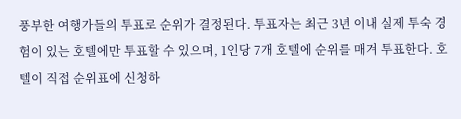풍부한 여행가들의 투표로 순위가 결정된다. 투표자는 최근 3년 이내 실제 투숙 경험이 있는 호텔에만 투표할 수 있으며, 1인당 7개 호텔에 순위를 매겨 투표한다. 호텔이 직접 순위표에 신청하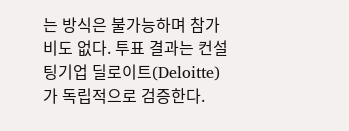는 방식은 불가능하며 참가비도 없다. 투표 결과는 컨설팅기업 딜로이트(Deloitte)가 독립적으로 검증한다.